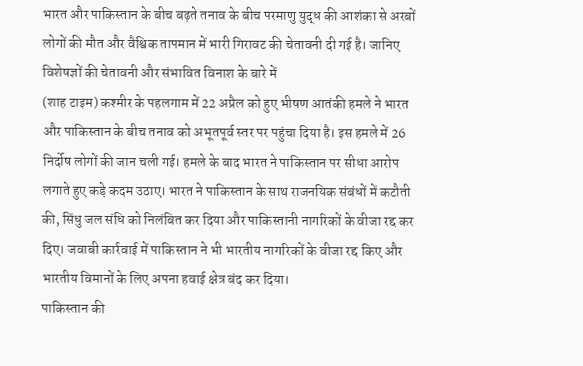भारत और पाकिस्तान के बीच बढ़ते तनाव के बीच परमाणु युद्ध की आशंका से अरबों लोगों की मौत और वैश्विक तापमान में भारी गिरावट की चेतावनी दी गई है। जानिए विशेषज्ञों की चेतावनी और संभावित विनाश के बारे में
(शाह टाइम) कश्मीर के पहलगाम में 22 अप्रैल को हुए भीषण आतंकी हमले ने भारत और पाकिस्तान के बीच तनाव को अभूतपूर्व स्तर पर पहुंचा दिया है। इस हमले में 26 निर्दोष लोगों की जान चली गई। हमले के बाद भारत ने पाकिस्तान पर सीधा आरोप लगाते हुए कड़े कदम उठाए। भारत ने पाकिस्तान के साथ राजनयिक संबंधों में कटौती की, सिंधु जल संधि को निलंबित कर दिया और पाकिस्तानी नागरिकों के वीजा रद्द कर दिए। जवाबी कार्रवाई में पाकिस्तान ने भी भारतीय नागरिकों के वीजा रद्द किए और भारतीय विमानों के लिए अपना हवाई क्षेत्र बंद कर दिया।
पाकिस्तान की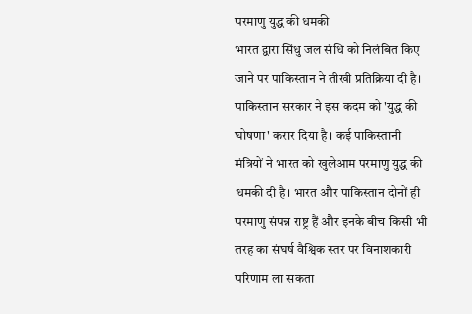परमाणु युद्ध की धमकी
भारत द्वारा सिंधु जल संधि को निलंबित किए जाने पर पाकिस्तान ने तीखी प्रतिक्रिया दी है। पाकिस्तान सरकार ने इस कदम को 'युद्ध की घोषणा' करार दिया है। कई पाकिस्तानी मंत्रियों ने भारत को खुलेआम परमाणु युद्ध की धमकी दी है। भारत और पाकिस्तान दोनों ही परमाणु संपन्न राष्ट्र हैं और इनके बीच किसी भी तरह का संघर्ष वैश्विक स्तर पर विनाशकारी परिणाम ला सकता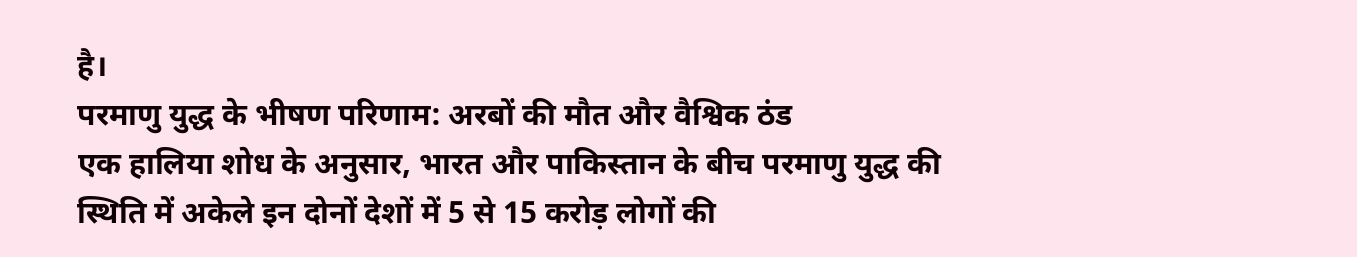है।
परमाणु युद्ध के भीषण परिणाम: अरबों की मौत और वैश्विक ठंड
एक हालिया शोध के अनुसार, भारत और पाकिस्तान के बीच परमाणु युद्ध की स्थिति में अकेले इन दोनों देशों में 5 से 15 करोड़ लोगों की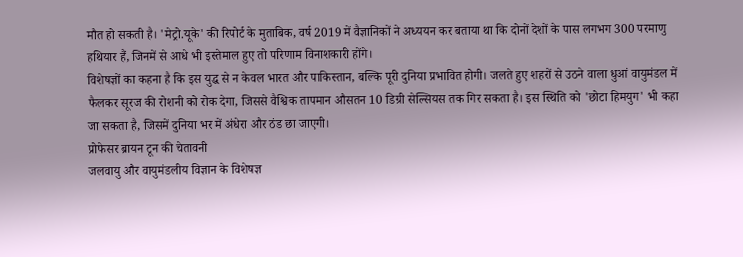मौत हो सकती है। 'मेट्रो.यूके' की रिपोर्ट के मुताबिक, वर्ष 2019 में वैज्ञानिकों ने अध्ययन कर बताया था कि दोनों देशों के पास लगभग 300 परमाणु हथियार हैं, जिनमें से आधे भी इस्तेमाल हुए तो परिणाम विनाशकारी होंगे।
विशेषज्ञों का कहना है कि इस युद्ध से न केवल भारत और पाकिस्तान, बल्कि पूरी दुनिया प्रभावित होगी। जलते हुए शहरों से उठने वाला धुआं वायुमंडल में फैलकर सूरज की रोशनी को रोक देगा, जिससे वैश्विक तापमान औसतन 10 डिग्री सेल्सियस तक गिर सकता है। इस स्थिति को 'छोटा हिमयुग' भी कहा जा सकता है, जिसमें दुनिया भर में अंधेरा और ठंड छा जाएगी।
प्रोफेसर ब्रायन टून की चेतावनी
जलवायु और वायुमंडलीय विज्ञान के विशेषज्ञ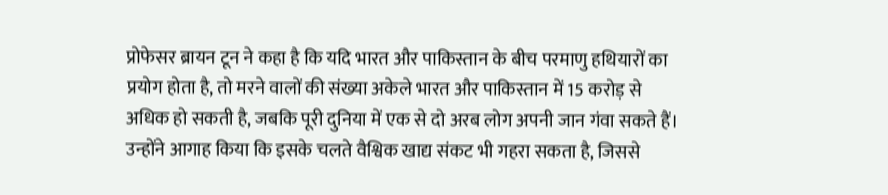प्रोफेसर ब्रायन टून ने कहा है कि यदि भारत और पाकिस्तान के बीच परमाणु हथियारों का प्रयोग होता है, तो मरने वालों की संख्या अकेले भारत और पाकिस्तान में 15 करोड़ से अधिक हो सकती है, जबकि पूरी दुनिया में एक से दो अरब लोग अपनी जान गंवा सकते हैं। उन्होंने आगाह किया कि इसके चलते वैश्विक खाद्य संकट भी गहरा सकता है, जिससे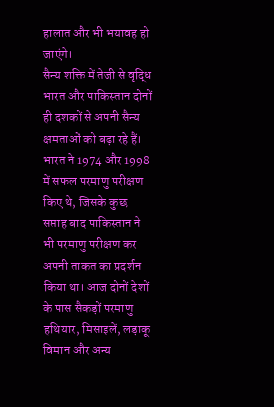हालात और भी भयावह हो जाएंगे।
सैन्य शक्ति में तेजी से वृद्धि
भारत और पाकिस्तान दोनों ही दशकों से अपनी सैन्य क्षमताओं को बढ़ा रहे हैं। भारत ने 1974 और 1998 में सफल परमाणु परीक्षण किए थे, जिसके कुछ सप्ताह बाद पाकिस्तान ने भी परमाणु परीक्षण कर अपनी ताकत का प्रदर्शन किया था। आज दोनों देशों के पास सैकड़ों परमाणु हथियार, मिसाइलें, लड़ाकू विमान और अन्य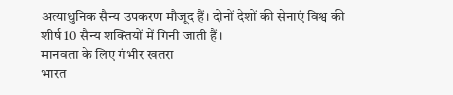अत्याधुनिक सैन्य उपकरण मौजूद हैं। दोनों देशों की सेनाएं विश्व की शीर्ष 10 सैन्य शक्तियों में गिनी जाती हैं।
मानवता के लिए गंभीर खतरा
भारत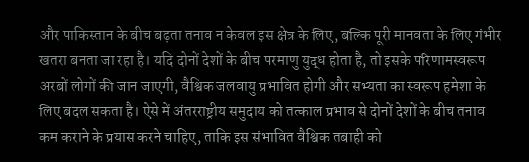और पाकिस्तान के बीच बढ़ता तनाव न केवल इस क्षेत्र के लिए, बल्कि पूरी मानवता के लिए गंभीर खतरा बनता जा रहा है। यदि दोनों देशों के बीच परमाणु युद्ध होता है, तो इसके परिणामस्वरूप अरबों लोगों की जान जाएगी, वैश्विक जलवायु प्रभावित होगी और सभ्यता का स्वरूप हमेशा के लिए बदल सकता है। ऐसे में अंतरराष्ट्रीय समुदाय को तत्काल प्रभाव से दोनों देशों के बीच तनाव कम कराने के प्रयास करने चाहिए, ताकि इस संभावित वैश्विक तबाही को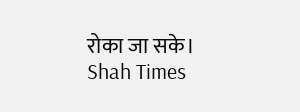रोका जा सके।
Shah Times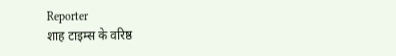Reporter
शाह टाइम्स के वरिष्ठ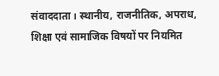संवाददाता। स्थानीय, राजनीतिक, अपराध, शिक्षा एवं सामाजिक विषयों पर नियमित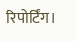रिपोर्टिंग।